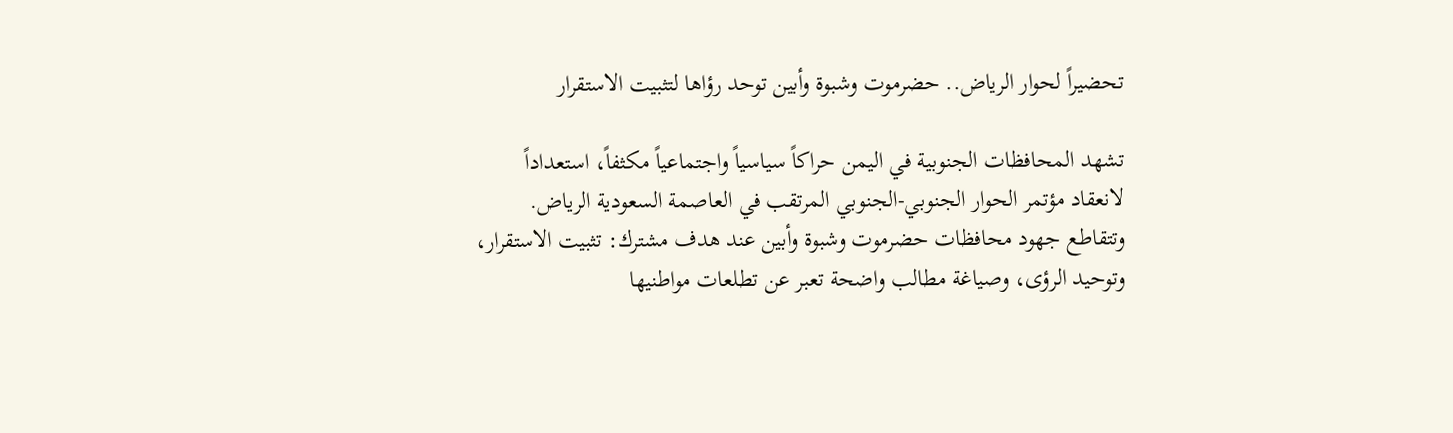تحضيراً لحوار الرياض.. حضرموت وشبوة وأبين توحد رؤاها لتثبيت الاستقرار

تشهد المحافظات الجنوبية في اليمن حراكاً سياسياً واجتماعياً مكثفاً، استعداداً لانعقاد مؤتمر الحوار الجنوبي-الجنوبي المرتقب في العاصمة السعودية الرياض. وتتقاطع جهود محافظات حضرموت وشبوة وأبين عند هدف مشترك: تثبيت الاستقرار، وتوحيد الرؤى، وصياغة مطالب واضحة تعبر عن تطلعات مواطنيها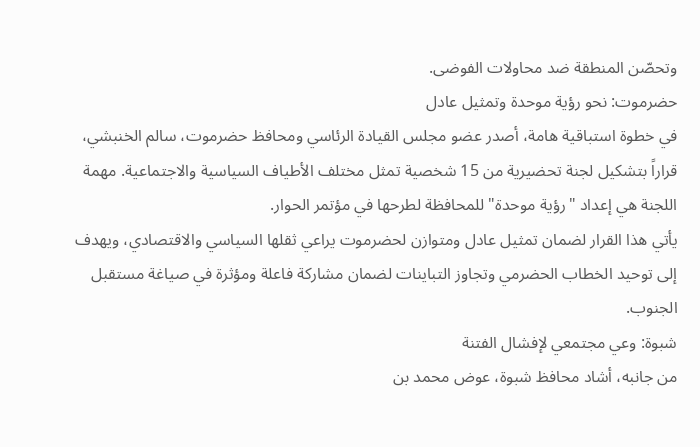وتحصّن المنطقة ضد محاولات الفوضى.
حضرموت: نحو رؤية موحدة وتمثيل عادل
في خطوة استباقية هامة، أصدر عضو مجلس القيادة الرئاسي ومحافظ حضرموت، سالم الخنبشي، قراراً بتشكيل لجنة تحضيرية من 15 شخصية تمثل مختلف الأطياف السياسية والاجتماعية. مهمة اللجنة هي إعداد "رؤية موحدة" للمحافظة لطرحها في مؤتمر الحوار.
يأتي هذا القرار لضمان تمثيل عادل ومتوازن لحضرموت يراعي ثقلها السياسي والاقتصادي، ويهدف إلى توحيد الخطاب الحضرمي وتجاوز التباينات لضمان مشاركة فاعلة ومؤثرة في صياغة مستقبل الجنوب.
شبوة: وعي مجتمعي لإفشال الفتنة
من جانبه، أشاد محافظ شبوة، عوض محمد بن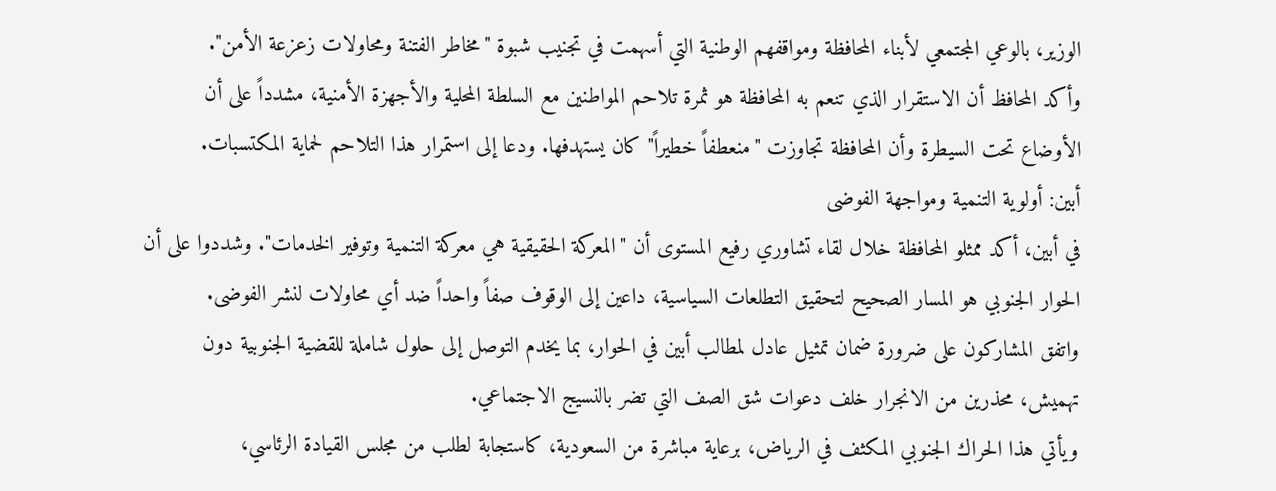الوزير، بالوعي المجتمعي لأبناء المحافظة ومواقفهم الوطنية التي أسهمت في تجنيب شبوة "مخاطر الفتنة ومحاولات زعزعة الأمن".
وأكد المحافظ أن الاستقرار الذي تنعم به المحافظة هو ثمرة تلاحم المواطنين مع السلطة المحلية والأجهزة الأمنية، مشدداً على أن الأوضاع تحت السيطرة وأن المحافظة تجاوزت "منعطفاً خطيراً" كان يستهدفها. ودعا إلى استمرار هذا التلاحم لحماية المكتسبات.
أبين: أولوية التنمية ومواجهة الفوضى
في أبين، أكد ممثلو المحافظة خلال لقاء تشاوري رفيع المستوى أن "المعركة الحقيقية هي معركة التنمية وتوفير الخدمات". وشددوا على أن الحوار الجنوبي هو المسار الصحيح لتحقيق التطلعات السياسية، داعين إلى الوقوف صفاً واحداً ضد أي محاولات لنشر الفوضى.
واتفق المشاركون على ضرورة ضمان تمثيل عادل لمطالب أبين في الحوار، بما يخدم التوصل إلى حلول شاملة للقضية الجنوبية دون تهميش، محذرين من الانجرار خلف دعوات شق الصف التي تضر بالنسيج الاجتماعي.
ويأتي هذا الحراك الجنوبي المكثف في الرياض، برعاية مباشرة من السعودية، كاستجابة لطلب من مجلس القيادة الرئاسي،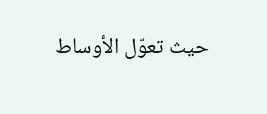حيث تعوّل الأوساط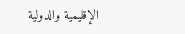الإقليمية والدولية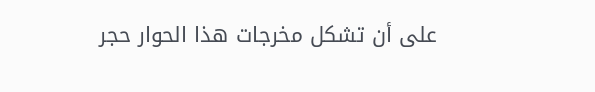على أن تشكل مخرجات هذا الحوار حجر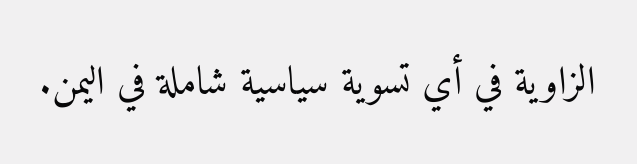الزاوية في أي تسوية سياسية شاملة في اليمن.